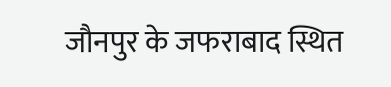जौनपुर के जफराबाद स्थित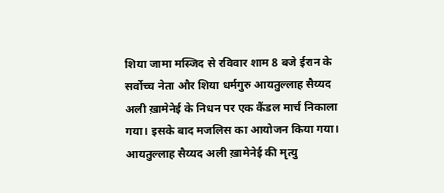शिया जामा मस्जिद से रविवार शाम 8 बजे ईरान के सर्वोच्च नेता और शिया धर्मगुरु आयतुल्लाह सैय्यद अली ख़ामेनेई के निधन पर एक कैंडल मार्च निकाला गया। इसके बाद मजलिस का आयोजन किया गया। आयतुल्लाह सैय्यद अली ख़ामेनेई की मृत्यु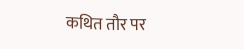कथित तौर पर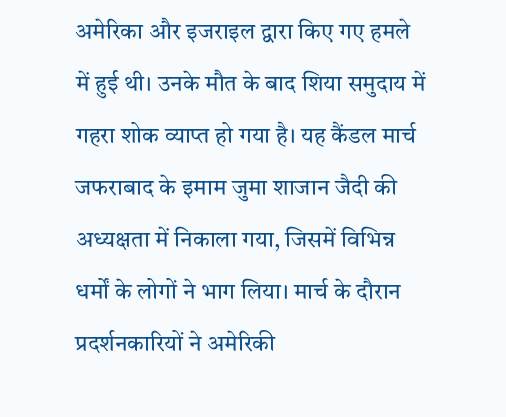अमेरिका और इजराइल द्वारा किए गए हमले में हुई थी। उनके मौत के बाद शिया समुदाय में गहरा शोक व्याप्त हो गया है। यह कैंडल मार्च जफराबाद के इमाम जुमा शाजान जैदी की अध्यक्षता में निकाला गया, जिसमें विभिन्न धर्मों के लोगों ने भाग लिया। मार्च के दौरान प्रदर्शनकारियों ने अमेरिकी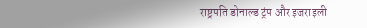राष्ट्रपति डोनाल्ड ट्रंप और इजराइली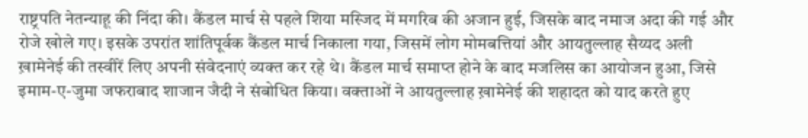राष्ट्रपति नेतन्याहू की निंदा की। कैंडल मार्च से पहले शिया मस्जिद में मगरिब की अजान हुई, जिसके बाद नमाज अदा की गई और रोजे खोले गए। इसके उपरांत शांतिपूर्वक कैंडल मार्च निकाला गया, जिसमें लोग मोमबत्तियां और आयतुल्लाह सैय्यद अली ख़ामेनेई की तस्वीरें लिए अपनी संवेदनाएं व्यक्त कर रहे थे। कैंडल मार्च समाप्त होने के बाद मजलिस का आयोजन हुआ, जिसे इमाम-ए-जुमा जफराबाद शाजान जैदी ने संबोधित किया। वक्ताओं ने आयतुल्लाह ख़ामेनेई की शहादत को याद करते हुए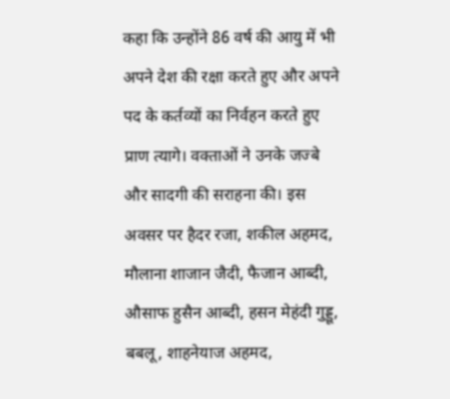कहा कि उन्होंने 86 वर्ष की आयु में भी अपने देश की रक्षा करते हुए और अपने पद के कर्तव्यों का निर्वहन करते हुए प्राण त्यागे। वक्ताओं ने उनके जज्बे और सादगी की सराहना की। इस अवसर पर हैदर रजा, शकील अहमद, मौलाना शाजान जैदी, फैजान आब्दी, औसाफ हुसैन आब्दी, हसन मेहंदी गुड्डू, बबलू, शाहनेयाज अहमद,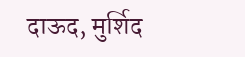दाऊद, मुर्शिद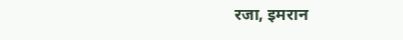रजा, इमरान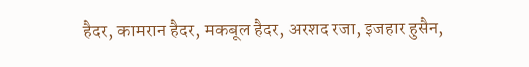हैदर, कामरान हैदर, मकबूल हैदर, अरशद रजा, इजहार हुसैन,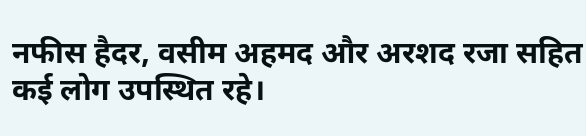नफीस हैदर, वसीम अहमद और अरशद रजा सहित कई लोग उपस्थित रहे।